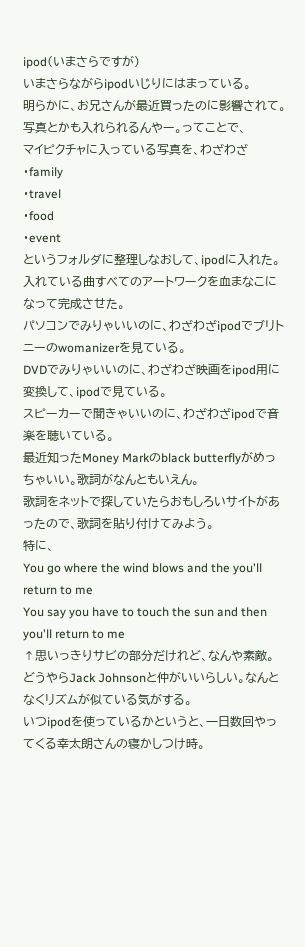ipod(いまさらですが)
いまさらながらipodいじりにはまっている。
明らかに、お兄さんが最近買ったのに影響されて。
写真とかも入れられるんやー。ってことで、
マイピクチャに入っている写真を、わざわざ
・family
・travel
・food
・event
というフォルダに整理しなおして、ipodに入れた。
入れている曲すべてのアートワークを血まなこになって完成させた。
パソコンでみりゃいいのに、わざわざipodでブリトニーのwomanizerを見ている。
DVDでみりゃいいのに、わざわざ映画をipod用に変換して、ipodで見ている。
スピーカーで聞きゃいいのに、わざわざipodで音楽を聴いている。
最近知ったMoney Markのblack butterflyがめっちゃいい。歌詞がなんともいえん。
歌詞をネットで探していたらおもしろいサイトがあったので、歌詞を貼り付けてみよう。
特に、
You go where the wind blows and the you'll return to me
You say you have to touch the sun and then you'll return to me
↑思いっきりサビの部分だけれど、なんや素敵。
どうやらJack Johnsonと仲がいいらしい。なんとなくリズムが似ている気がする。
いつipodを使っているかというと、一日数回やってくる幸太朗さんの寝かしつけ時。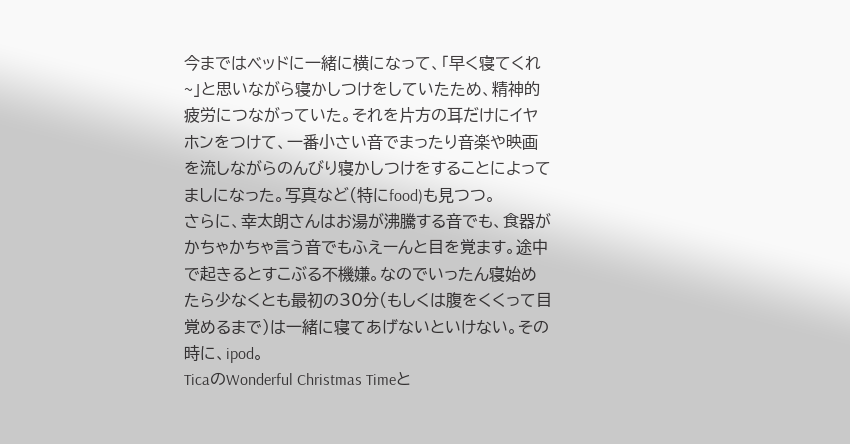今まではベッドに一緒に横になって、「早く寝てくれ~」と思いながら寝かしつけをしていたため、精神的疲労につながっていた。それを片方の耳だけにイヤホンをつけて、一番小さい音でまったり音楽や映画を流しながらのんびり寝かしつけをすることによってましになった。写真など(特にfood)も見つつ。
さらに、幸太朗さんはお湯が沸騰する音でも、食器がかちゃかちゃ言う音でもふえーんと目を覚ます。途中で起きるとすこぶる不機嫌。なのでいったん寝始めたら少なくとも最初の30分(もしくは腹をくくって目覚めるまで)は一緒に寝てあげないといけない。その時に、ipod。
TicaのWonderful Christmas Timeと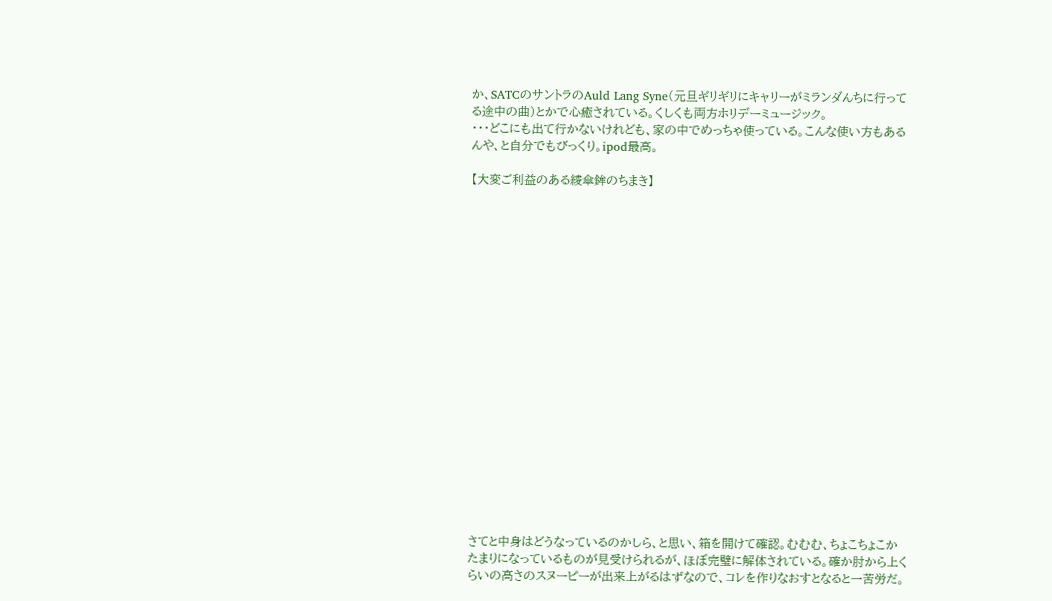か、SATCのサントラのAuld Lang Syne(元旦ギリギリにキャリーがミランダんちに行ってる途中の曲)とかで心癒されている。くしくも両方ホリデーミュージック。
・・・どこにも出て行かないけれども、家の中でめっちゃ使っている。こんな使い方もあるんや、と自分でもびっくり。ipod最高。

【大変ご利益のある綾傘鉾のちまき】




















さてと中身はどうなっているのかしら、と思い、箱を開けて確認。むむむ、ちょこちょこかたまりになっているものが見受けられるが、ほぼ完璧に解体されている。確か肘から上くらいの高さのスヌーピーが出来上がるはずなので、コレを作りなおすとなると一苦労だ。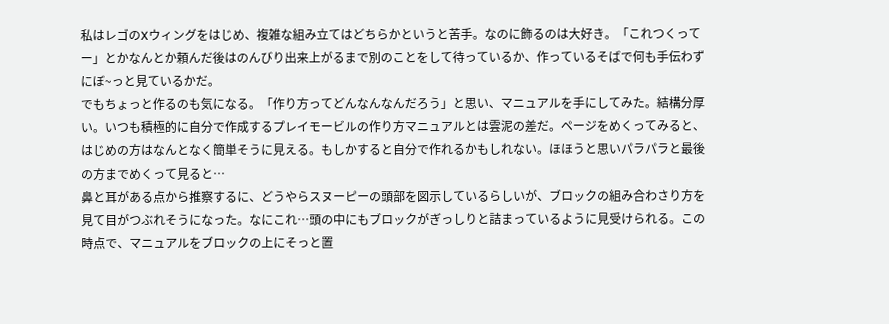私はレゴのXウィングをはじめ、複雑な組み立てはどちらかというと苦手。なのに飾るのは大好き。「これつくってー」とかなんとか頼んだ後はのんびり出来上がるまで別のことをして待っているか、作っているそばで何も手伝わずにぼ~っと見ているかだ。
でもちょっと作るのも気になる。「作り方ってどんなんなんだろう」と思い、マニュアルを手にしてみた。結構分厚い。いつも積極的に自分で作成するプレイモービルの作り方マニュアルとは雲泥の差だ。ページをめくってみると、はじめの方はなんとなく簡単そうに見える。もしかすると自分で作れるかもしれない。ほほうと思いパラパラと最後の方までめくって見ると…
鼻と耳がある点から推察するに、どうやらスヌーピーの頭部を図示しているらしいが、ブロックの組み合わさり方を見て目がつぶれそうになった。なにこれ…頭の中にもブロックがぎっしりと詰まっているように見受けられる。この時点で、マニュアルをブロックの上にそっと置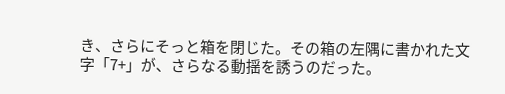き、さらにそっと箱を閉じた。その箱の左隅に書かれた文字「7+」が、さらなる動揺を誘うのだった。